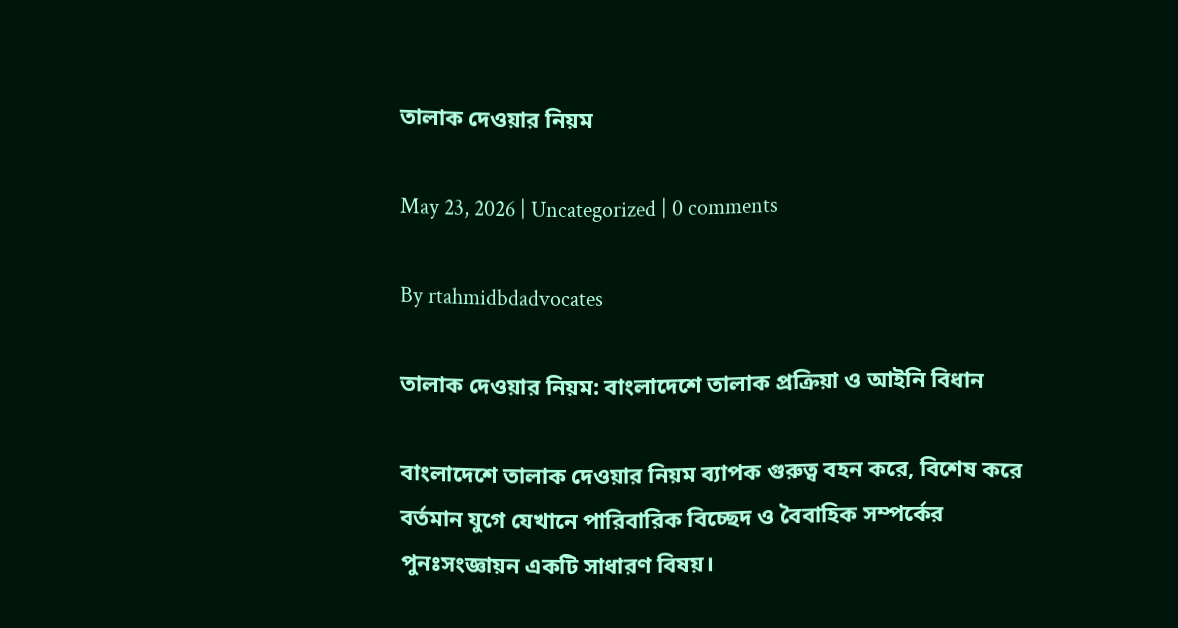তালাক দেওয়ার নিয়ম

May 23, 2026 | Uncategorized | 0 comments

By rtahmidbdadvocates

তালাক দেওয়ার নিয়ম: বাংলাদেশে তালাক প্রক্রিয়া ও আইনি বিধান

বাংলাদেশে তালাক দেওয়ার নিয়ম ব্যাপক গুরুত্ব বহন করে, বিশেষ করে বর্তমান যুগে যেখানে পারিবারিক বিচ্ছেদ ও বৈবাহিক সম্পর্কের পুনঃসংজ্ঞায়ন একটি সাধারণ বিষয়।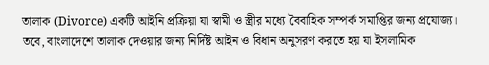তালাক (Divorce) একটি আইনি প্রক্রিয়া যা স্বামী ও স্ত্রীর মধ্যে বৈবাহিক সম্পর্ক সমাপ্তির জন্য প্রযোজ্য। তবে, বাংলাদেশে তালাক দেওয়ার জন্য নির্দিষ্ট আইন ও বিধান অনুসরণ করতে হয় যা ইসলামিক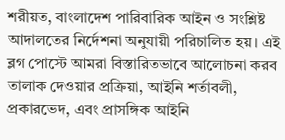শরীয়ত, বাংলাদেশ পারিবারিক আইন ও সংশ্লিষ্ট আদালতের নির্দেশনা অনুযায়ী পরিচালিত হয়। এই ব্লগ পোস্টে আমরা বিস্তারিতভাবে আলোচনা করব তালাক দেওয়ার প্রক্রিয়া, আইনি শর্তাবলী, প্রকারভেদ, এবং প্রাসঙ্গিক আইনি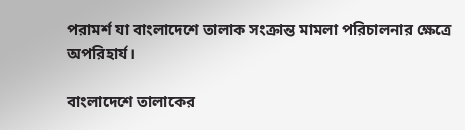পরামর্শ যা বাংলাদেশে তালাক সংক্রান্ত মামলা পরিচালনার ক্ষেত্রে অপরিহার্য।

বাংলাদেশে তালাকের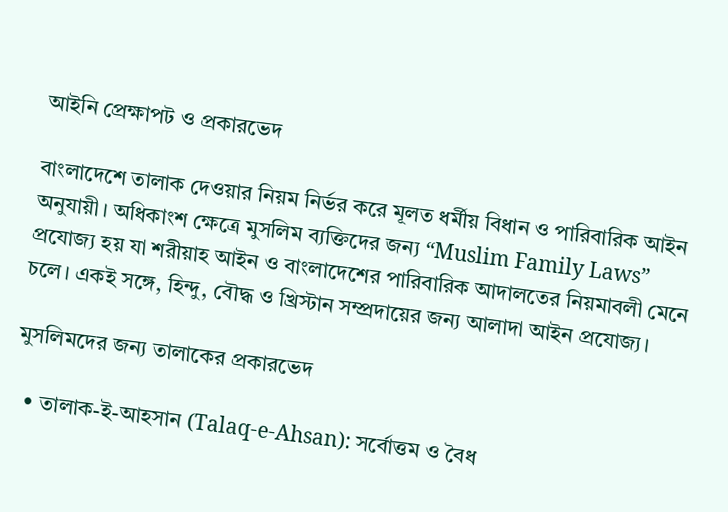আইনি প্রেক্ষাপট ও প্রকারভেদ

বাংলাদেশে তালাক দেওয়ার নিয়ম নির্ভর করে মূলত ধর্মীয় বিধান ও পারিবারিক আইন অনুযায়ী। অধিকাংশ ক্ষেত্রে মুসলিম ব্যক্তিদের জন্য “Muslim Family Laws” প্রযোজ্য হয় যা শরীয়াহ আইন ও বাংলাদেশের পারিবারিক আদালতের নিয়মাবলী মেনে চলে। একই সঙ্গে, হিন্দু, বৌদ্ধ ও খ্রিস্টান সম্প্রদায়ের জন্য আলাদা আইন প্রযোজ্য।

মুসলিমদের জন্য তালাকের প্রকারভেদ

  • তালাক-ই-আহসান (Talaq-e-Ahsan): সর্বোত্তম ও বৈধ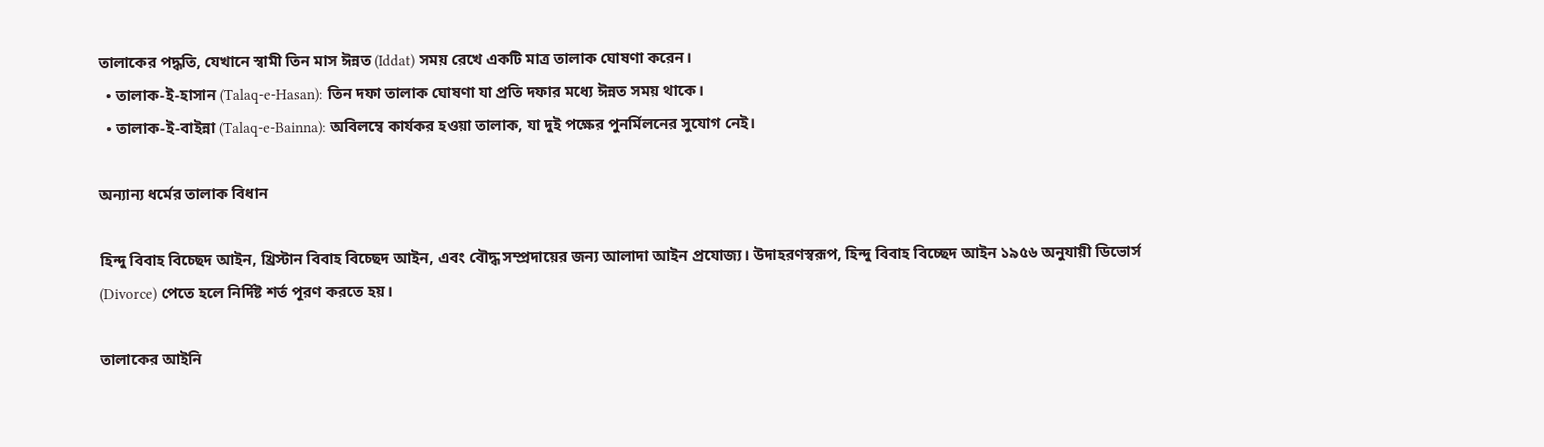তালাকের পদ্ধতি, যেখানে স্বামী তিন মাস ঈন্নত (Iddat) সময় রেখে একটি মাত্র তালাক ঘোষণা করেন।
  • তালাক-ই-হাসান (Talaq-e-Hasan): তিন দফা তালাক ঘোষণা যা প্রতি দফার মধ্যে ঈন্নত সময় থাকে।
  • তালাক-ই-বাইন্না (Talaq-e-Bainna): অবিলম্বে কার্যকর হওয়া তালাক, যা দুই পক্ষের পুনর্মিলনের সুযোগ নেই।

অন্যান্য ধর্মের তালাক বিধান

হিন্দু বিবাহ বিচ্ছেদ আইন, খ্রিস্টান বিবাহ বিচ্ছেদ আইন, এবং বৌদ্ধ সম্প্রদায়ের জন্য আলাদা আইন প্রযোজ্য। উদাহরণস্বরূপ, হিন্দু বিবাহ বিচ্ছেদ আইন ১৯৫৬ অনুযায়ী ডিভোর্স (Divorce) পেতে হলে নির্দিষ্ট শর্ত পূরণ করতে হয়।

তালাকের আইনি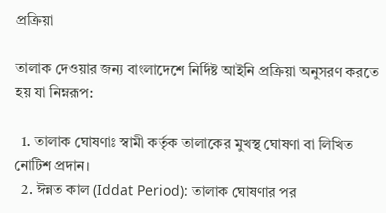প্রক্রিয়া

তালাক দেওয়ার জন্য বাংলাদেশে নির্দিষ্ট আইনি প্রক্রিয়া অনুসরণ করতে হয় যা নিম্নরূপ:

  1. তালাক ঘোষণাঃ স্বামী কর্তৃক তালাকের মুখস্থ ঘোষণা বা লিখিত নোটিশ প্রদান।
  2. ঈন্নত কাল (Iddat Period): তালাক ঘোষণার পর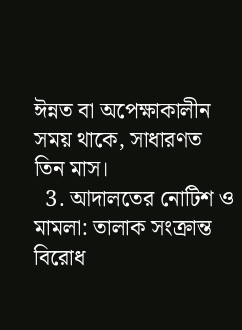ঈন্নত বা অপেক্ষাকালীন সময় থাকে, সাধারণত তিন মাস।
  3. আদালতের নোটিশ ও মামলা: তালাক সংক্রান্ত বিরোধ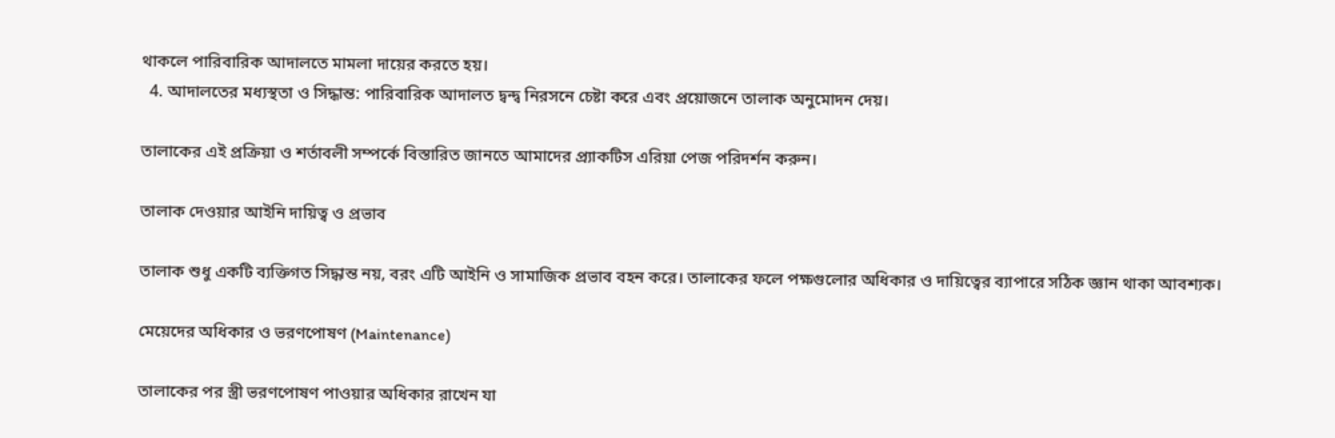থাকলে পারিবারিক আদালতে মামলা দায়ের করতে হয়।
  4. আদালতের মধ্যস্থতা ও সিদ্ধান্ত: পারিবারিক আদালত দ্বন্দ্ব নিরসনে চেষ্টা করে এবং প্রয়োজনে তালাক অনুমোদন দেয়।

তালাকের এই প্রক্রিয়া ও শর্তাবলী সম্পর্কে বিস্তারিত জানতে আমাদের প্র্যাকটিস এরিয়া পেজ পরিদর্শন করুন।

তালাক দেওয়ার আইনি দায়িত্ব ও প্রভাব

তালাক শুধু একটি ব্যক্তিগত সিদ্ধান্ত নয়, বরং এটি আইনি ও সামাজিক প্রভাব বহন করে। তালাকের ফলে পক্ষগুলোর অধিকার ও দায়িত্বের ব্যাপারে সঠিক জ্ঞান থাকা আবশ্যক।

মেয়েদের অধিকার ও ভরণপোষণ (Maintenance)

তালাকের পর স্ত্রী ভরণপোষণ পাওয়ার অধিকার রাখেন যা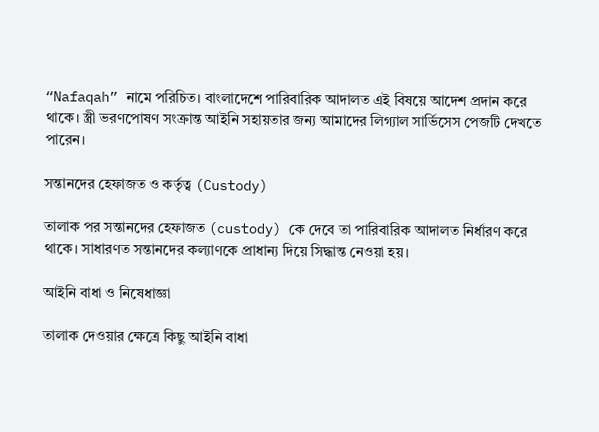“Nafaqah” নামে পরিচিত। বাংলাদেশে পারিবারিক আদালত এই বিষয়ে আদেশ প্রদান করে থাকে। স্ত্রী ভরণপোষণ সংক্রান্ত আইনি সহায়তার জন্য আমাদের লিগ্যাল সার্ভিসেস পেজটি দেখতে পারেন।

সন্তানদের হেফাজত ও কর্তৃত্ব (Custody)

তালাক পর সন্তানদের হেফাজত (custody) কে দেবে তা পারিবারিক আদালত নির্ধারণ করে থাকে। সাধারণত সন্তানদের কল্যাণকে প্রাধান্য দিয়ে সিদ্ধান্ত নেওয়া হয়।

আইনি বাধা ও নিষেধাজ্ঞা

তালাক দেওয়ার ক্ষেত্রে কিছু আইনি বাধা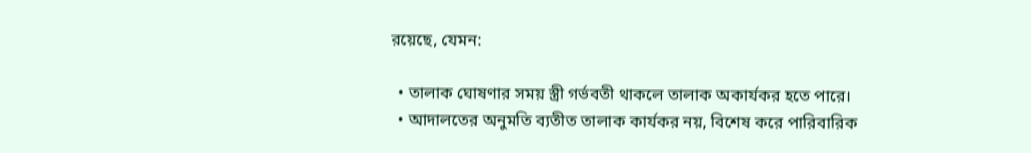রয়েছে, যেমন:

  • তালাক ঘোষণার সময় স্ত্রী গর্ভবতী থাকলে তালাক অকার্যকর হতে পারে।
  • আদালতের অনুমতি ব্যতীত তালাক কার্যকর নয়, বিশেষ করে পারিবারিক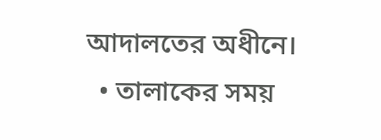আদালতের অধীনে।
  • তালাকের সময়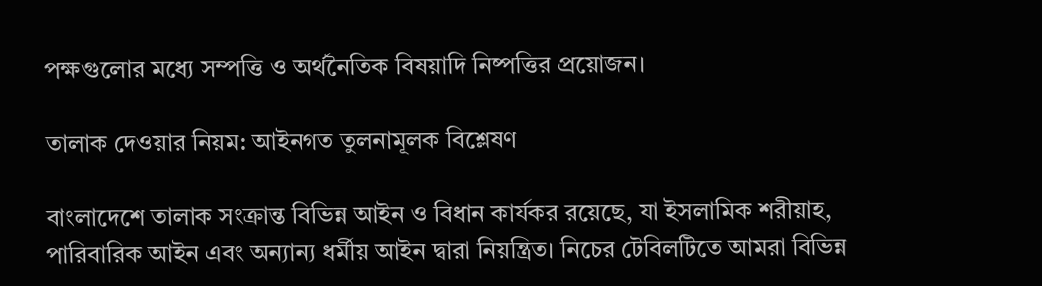পক্ষগুলোর মধ্যে সম্পত্তি ও অর্থনৈতিক বিষয়াদি নিষ্পত্তির প্রয়োজন।

তালাক দেওয়ার নিয়ম: আইনগত তুলনামূলক বিশ্লেষণ

বাংলাদেশে তালাক সংক্রান্ত বিভিন্ন আইন ও বিধান কার্যকর রয়েছে, যা ইসলামিক শরীয়াহ, পারিবারিক আইন এবং অন্যান্য ধর্মীয় আইন দ্বারা নিয়ন্ত্রিত। নিচের টেবিলটিতে আমরা বিভিন্ন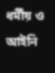ধর্মীয় ও আইনি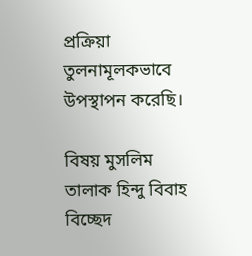প্রক্রিয়া তুলনামূলকভাবে উপস্থাপন করেছি।

বিষয় মুসলিম তালাক হিন্দু বিবাহ বিচ্ছেদ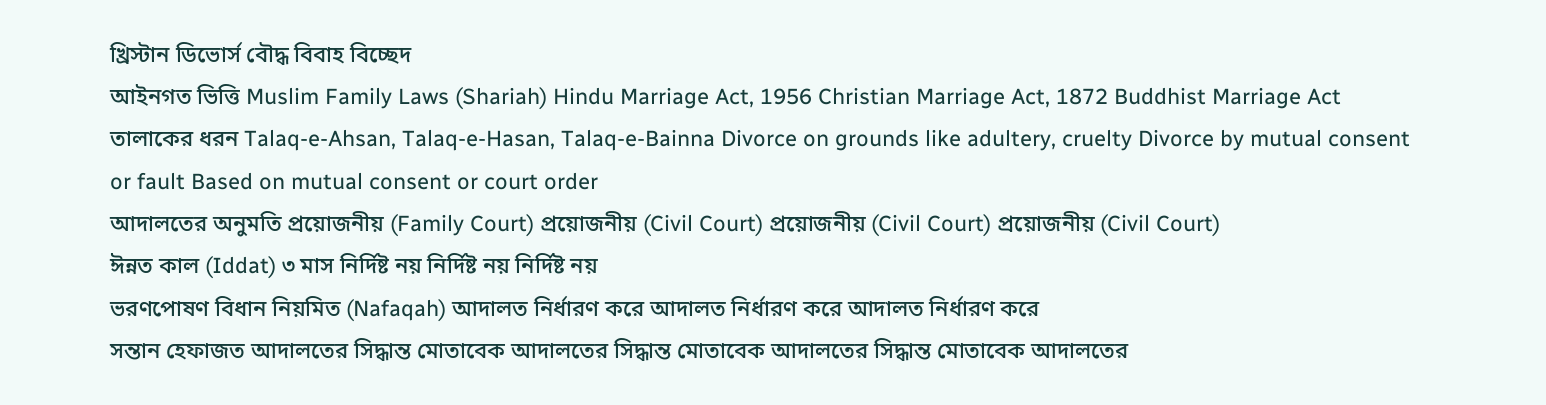খ্রিস্টান ডিভোর্স বৌদ্ধ বিবাহ বিচ্ছেদ
আইনগত ভিত্তি Muslim Family Laws (Shariah) Hindu Marriage Act, 1956 Christian Marriage Act, 1872 Buddhist Marriage Act
তালাকের ধরন Talaq-e-Ahsan, Talaq-e-Hasan, Talaq-e-Bainna Divorce on grounds like adultery, cruelty Divorce by mutual consent or fault Based on mutual consent or court order
আদালতের অনুমতি প্রয়োজনীয় (Family Court) প্রয়োজনীয় (Civil Court) প্রয়োজনীয় (Civil Court) প্রয়োজনীয় (Civil Court)
ঈন্নত কাল (Iddat) ৩ মাস নির্দিষ্ট নয় নির্দিষ্ট নয় নির্দিষ্ট নয়
ভরণপোষণ বিধান নিয়মিত (Nafaqah) আদালত নির্ধারণ করে আদালত নির্ধারণ করে আদালত নির্ধারণ করে
সন্তান হেফাজত আদালতের সিদ্ধান্ত মোতাবেক আদালতের সিদ্ধান্ত মোতাবেক আদালতের সিদ্ধান্ত মোতাবেক আদালতের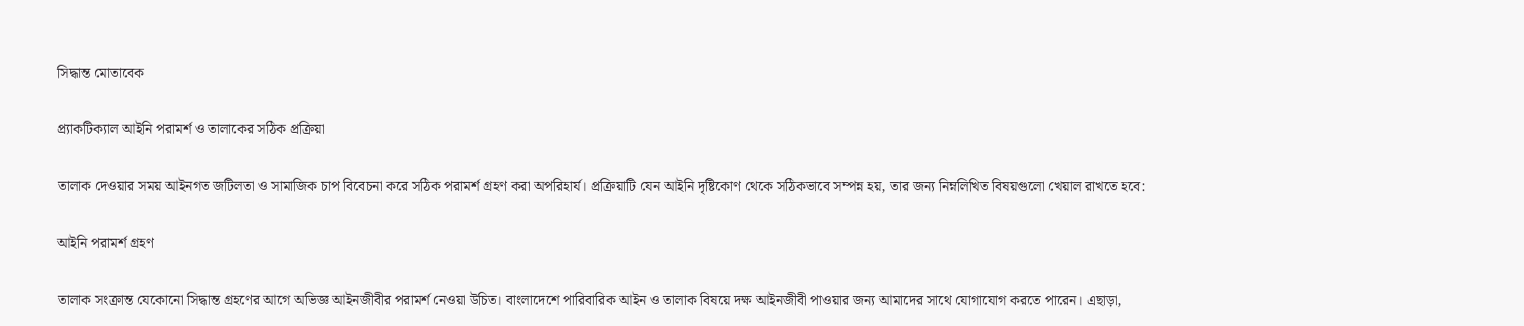সিদ্ধান্ত মোতাবেক

প্র্যাকটিক্যাল আইনি পরামর্শ ও তালাকের সঠিক প্রক্রিয়া

তালাক দেওয়ার সময় আইনগত জটিলতা ও সামাজিক চাপ বিবেচনা করে সঠিক পরামর্শ গ্রহণ করা অপরিহার্য। প্রক্রিয়াটি যেন আইনি দৃষ্টিকোণ থেকে সঠিকভাবে সম্পন্ন হয়, তার জন্য নিম্নলিখিত বিষয়গুলো খেয়াল রাখতে হবে:

আইনি পরামর্শ গ্রহণ

তালাক সংক্রান্ত যেকোনো সিদ্ধান্ত গ্রহণের আগে অভিজ্ঞ আইনজীবীর পরামর্শ নেওয়া উচিত। বাংলাদেশে পারিবারিক আইন ও তালাক বিষয়ে দক্ষ আইনজীবী পাওয়ার জন্য আমাদের সাথে যোগাযোগ করতে পারেন। এছাড়া,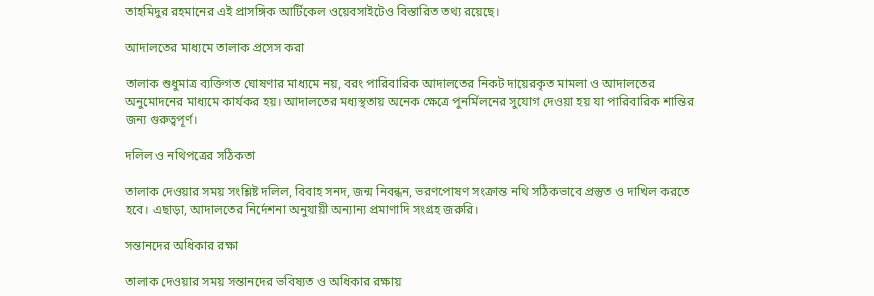তাহমিদুর রহমানের এই প্রাসঙ্গিক আর্টিকেল ওয়েবসাইটেও বিস্তারিত তথ্য রয়েছে।

আদালতের মাধ্যমে তালাক প্রসেস করা

তালাক শুধুমাত্র ব্যক্তিগত ঘোষণার মাধ্যমে নয়, বরং পারিবারিক আদালতের নিকট দায়েরকৃত মামলা ও আদালতের অনুমোদনের মাধ্যমে কার্যকর হয়। আদালতের মধ্যস্থতায় অনেক ক্ষেত্রে পুনর্মিলনের সুযোগ দেওয়া হয় যা পারিবারিক শান্তির জন্য গুরুত্বপূর্ণ।

দলিল ও নথিপত্রের সঠিকতা

তালাক দেওয়ার সময় সংশ্লিষ্ট দলিল, বিবাহ সনদ, জন্ম নিবন্ধন, ভরণপোষণ সংক্রান্ত নথি সঠিকভাবে প্রস্তুত ও দাখিল করতে হবে। এছাড়া, আদালতের নির্দেশনা অনুযায়ী অন্যান্য প্রমাণাদি সংগ্রহ জরুরি।

সন্তানদের অধিকার রক্ষা

তালাক দেওয়ার সময় সন্তানদের ভবিষ্যত ও অধিকার রক্ষায়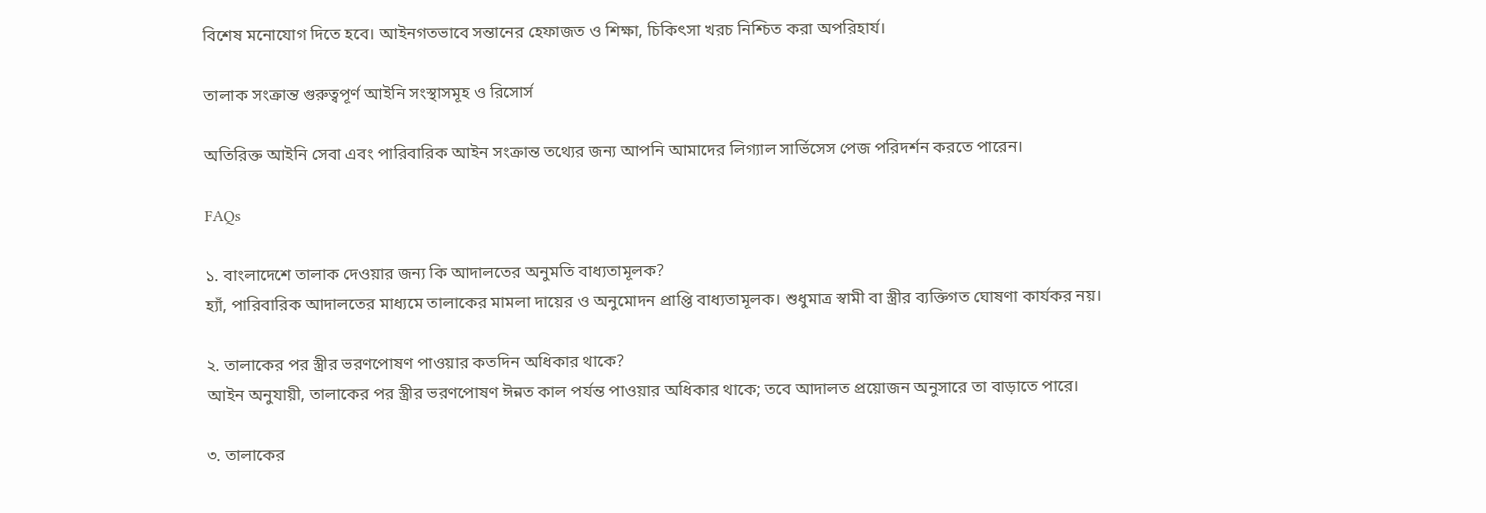বিশেষ মনোযোগ দিতে হবে। আইনগতভাবে সন্তানের হেফাজত ও শিক্ষা, চিকিৎসা খরচ নিশ্চিত করা অপরিহার্য।

তালাক সংক্রান্ত গুরুত্বপূর্ণ আইনি সংস্থাসমূহ ও রিসোর্স

অতিরিক্ত আইনি সেবা এবং পারিবারিক আইন সংক্রান্ত তথ্যের জন্য আপনি আমাদের লিগ্যাল সার্ভিসেস পেজ পরিদর্শন করতে পারেন।

FAQs

১. বাংলাদেশে তালাক দেওয়ার জন্য কি আদালতের অনুমতি বাধ্যতামূলক?
হ্যাঁ, পারিবারিক আদালতের মাধ্যমে তালাকের মামলা দায়ের ও অনুমোদন প্রাপ্তি বাধ্যতামূলক। শুধুমাত্র স্বামী বা স্ত্রীর ব্যক্তিগত ঘোষণা কার্যকর নয়।

২. তালাকের পর স্ত্রীর ভরণপোষণ পাওয়ার কতদিন অধিকার থাকে?
আইন অনুযায়ী, তালাকের পর স্ত্রীর ভরণপোষণ ঈন্নত কাল পর্যন্ত পাওয়ার অধিকার থাকে; তবে আদালত প্রয়োজন অনুসারে তা বাড়াতে পারে।

৩. তালাকের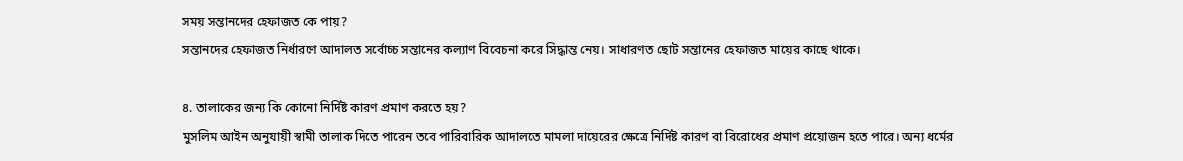সময় সন্তানদের হেফাজত কে পায়?
সন্তানদের হেফাজত নির্ধারণে আদালত সর্বোচ্চ সন্তানের কল্যাণ বিবেচনা করে সিদ্ধান্ত নেয়। সাধারণত ছোট সন্তানের হেফাজত মায়ের কাছে থাকে।

৪. তালাকের জন্য কি কোনো নির্দিষ্ট কারণ প্রমাণ করতে হয়?
মুসলিম আইন অনুযায়ী স্বামী তালাক দিতে পারেন তবে পারিবারিক আদালতে মামলা দায়েরের ক্ষেত্রে নির্দিষ্ট কারণ বা বিরোধের প্রমাণ প্রয়োজন হতে পারে। অন্য ধর্মের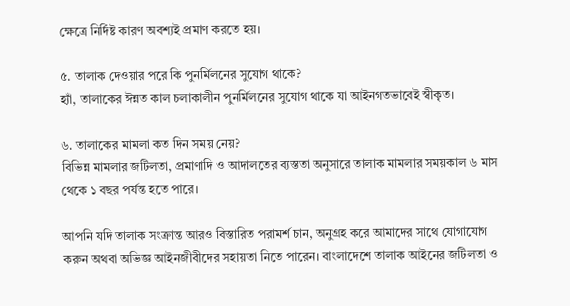ক্ষেত্রে নির্দিষ্ট কারণ অবশ্যই প্রমাণ করতে হয়।

৫. তালাক দেওয়ার পরে কি পুনর্মিলনের সুযোগ থাকে?
হ্যাঁ, তালাকের ঈন্নত কাল চলাকালীন পুনর্মিলনের সুযোগ থাকে যা আইনগতভাবেই স্বীকৃত।

৬. তালাকের মামলা কত দিন সময় নেয়?
বিভিন্ন মামলার জটিলতা, প্রমাণাদি ও আদালতের ব্যস্ততা অনুসারে তালাক মামলার সময়কাল ৬ মাস থেকে ১ বছর পর্যন্ত হতে পারে।

আপনি যদি তালাক সংক্রান্ত আরও বিস্তারিত পরামর্শ চান, অনুগ্রহ করে আমাদের সাথে যোগাযোগ করুন অথবা অভিজ্ঞ আইনজীবীদের সহায়তা নিতে পারেন। বাংলাদেশে তালাক আইনের জটিলতা ও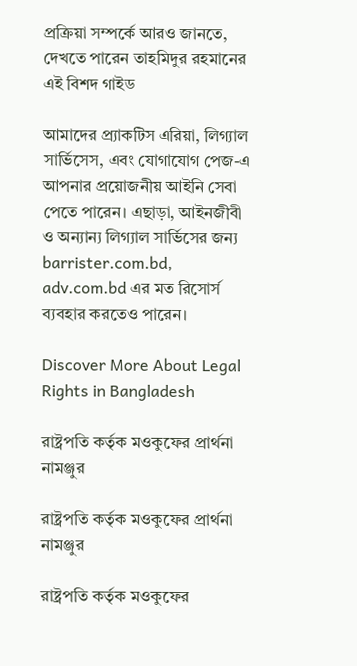প্রক্রিয়া সম্পর্কে আরও জানতে, দেখতে পারেন তাহমিদুর রহমানের এই বিশদ গাইড

আমাদের প্র্যাকটিস এরিয়া, লিগ্যাল সার্ভিসেস, এবং যোগাযোগ পেজ-এ আপনার প্রয়োজনীয় আইনি সেবা পেতে পারেন। এছাড়া, আইনজীবী ও অন্যান্য লিগ্যাল সার্ভিসের জন্য barrister.com.bd, adv.com.bd এর মত রিসোর্স ব্যবহার করতেও পারেন।

Discover More About Legal Rights in Bangladesh

রাষ্ট্রপতি কর্তৃক মওকুফের প্রার্থনা নামঞ্জুর

রাষ্ট্রপতি কর্তৃক মওকুফের প্রার্থনা নামঞ্জুর

রাষ্ট্রপতি কর্তৃক মওকুফের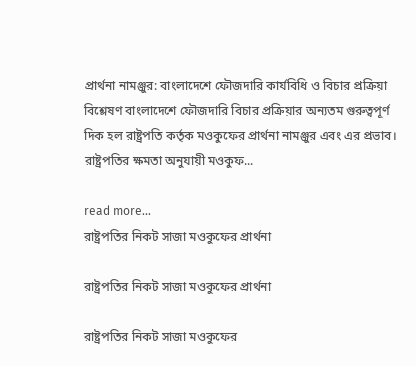প্রার্থনা নামঞ্জুর: বাংলাদেশে ফৌজদারি কার্যবিধি ও বিচার প্রক্রিয়া বিশ্লেষণ বাংলাদেশে ফৌজদারি বিচার প্রক্রিয়ার অন্যতম গুরুত্বপূর্ণ দিক হল রাষ্ট্রপতি কর্তৃক মওকুফের প্রার্থনা নামঞ্জুর এবং এর প্রভাব। রাষ্ট্রপতির ক্ষমতা অনুযায়ী মওকুফ...

read more...
রাষ্ট্রপতির নিকট সাজা মওকুফের প্রার্থনা

রাষ্ট্রপতির নিকট সাজা মওকুফের প্রার্থনা

রাষ্ট্রপতির নিকট সাজা মওকুফের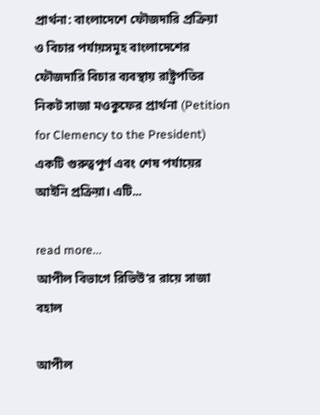প্রার্থনা: বাংলাদেশে ফৌজদারি প্রক্রিয়া ও বিচার পর্যায়সমূহ বাংলাদেশের ফৌজদারি বিচার ব্যবস্থায় রাষ্ট্রপতির নিকট সাজা মওকুফের প্রার্থনা (Petition for Clemency to the President) একটি গুরুত্বপূর্ণ এবং শেষ পর্যায়ের আইনি প্রক্রিয়া। এটি...

read more...
আপীল বিভাগে রিভিউ’র রায়ে সাজা বহাল

আপীল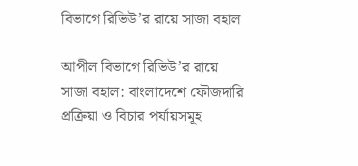বিভাগে রিভিউ’র রায়ে সাজা বহাল

আপীল বিভাগে রিভিউ’র রায়ে সাজা বহাল: বাংলাদেশে ফৌজদারি প্রক্রিয়া ও বিচার পর্যায়সমূহ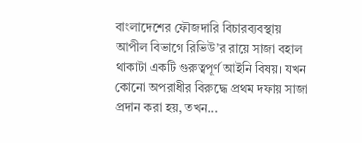বাংলাদেশের ফৌজদারি বিচারব্যবস্থায় আপীল বিভাগে রিভিউ’র রায়ে সাজা বহাল থাকাটা একটি গুরুত্বপূর্ণ আইনি বিষয়। যখন কোনো অপরাধীর বিরুদ্ধে প্রথম দফায় সাজা প্রদান করা হয়, তখন...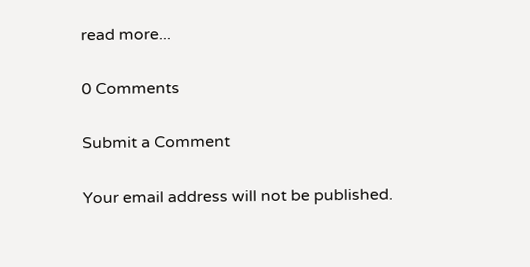read more...

0 Comments

Submit a Comment

Your email address will not be published.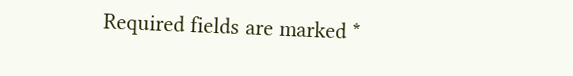Required fields are marked *